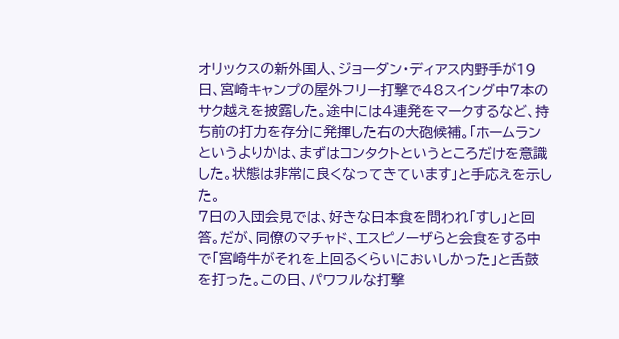オリックスの新外国人、ジョーダン・ディアス内野手が19日、宮崎キャンプの屋外フリー打撃で48スイング中7本のサク越えを披露した。途中には4連発をマークするなど、持ち前の打力を存分に発揮した右の大砲候補。「ホームランというよりかは、まずはコンタクトというところだけを意識した。状態は非常に良くなってきています」と手応えを示した。
7日の入団会見では、好きな日本食を問われ「すし」と回答。だが、同僚のマチャド、エスピノーザらと会食をする中で「宮崎牛がそれを上回るくらいにおいしかった」と舌鼓を打った。この日、パワフルな打撃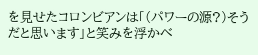を見せたコロンビアンは「(パワーの源?)そうだと思います」と笑みを浮かべ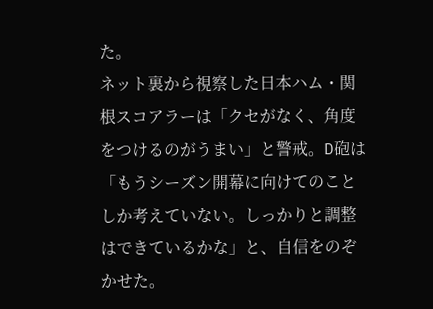た。
ネット裏から視察した日本ハム・関根スコアラーは「クセがなく、角度をつけるのがうまい」と警戒。D砲は「もうシーズン開幕に向けてのことしか考えていない。しっかりと調整はできているかな」と、自信をのぞかせた。